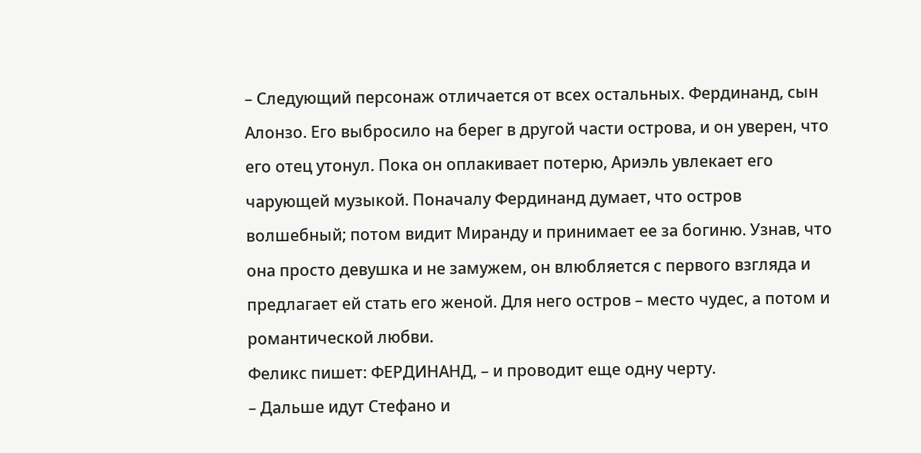– Следующий персонаж отличается от всех остальных. Фердинанд, сын Алонзо. Его выбросило на берег в другой части острова, и он уверен, что его отец утонул. Пока он оплакивает потерю, Ариэль увлекает его чарующей музыкой. Поначалу Фердинанд думает, что остров волшебный; потом видит Миранду и принимает ее за богиню. Узнав, что она просто девушка и не замужем, он влюбляется с первого взгляда и предлагает ей стать его женой. Для него остров – место чудес, а потом и романтической любви.
Феликс пишет: ФЕРДИНАНД, – и проводит еще одну черту.
– Дальше идут Стефано и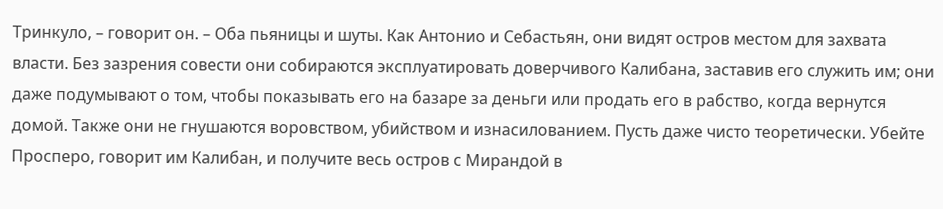Тринкуло, – говорит он. – Оба пьяницы и шуты. Как Антонио и Себастьян, они видят остров местом для захвата власти. Без зазрения совести они собираются эксплуатировать доверчивого Калибана, заставив его служить им; они даже подумывают о том, чтобы показывать его на базаре за деньги или продать его в рабство, когда вернутся домой. Также они не гнушаются воровством, убийством и изнасилованием. Пусть даже чисто теоретически. Убейте Просперо, говорит им Калибан, и получите весь остров с Мирандой в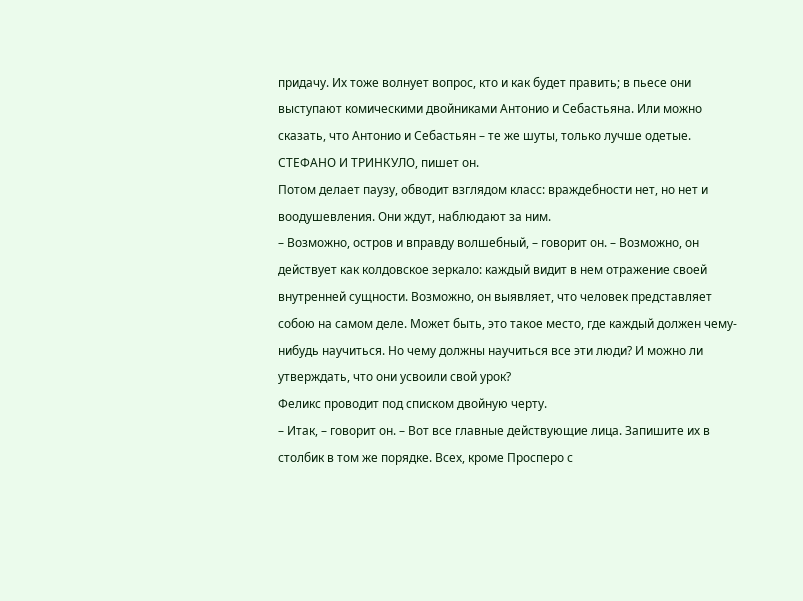придачу. Их тоже волнует вопрос, кто и как будет править; в пьесе они выступают комическими двойниками Антонио и Себастьяна. Или можно сказать, что Антонио и Себастьян – те же шуты, только лучше одетые.
СТЕФАНО И ТРИНКУЛО, пишет он.
Потом делает паузу, обводит взглядом класс: враждебности нет, но нет и воодушевления. Они ждут, наблюдают за ним.
– Возможно, остров и вправду волшебный, – говорит он. – Возможно, он действует как колдовское зеркало: каждый видит в нем отражение своей внутренней сущности. Возможно, он выявляет, что человек представляет собою на самом деле. Может быть, это такое место, где каждый должен чему-нибудь научиться. Но чему должны научиться все эти люди? И можно ли утверждать, что они усвоили свой урок?
Феликс проводит под списком двойную черту.
– Итак, – говорит он. – Вот все главные действующие лица. Запишите их в столбик в том же порядке. Всех, кроме Просперо с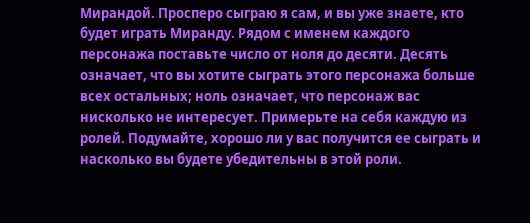Мирандой. Просперо сыграю я сам, и вы уже знаете, кто будет играть Миранду. Рядом с именем каждого персонажа поставьте число от ноля до десяти. Десять означает, что вы хотите сыграть этого персонажа больше всех остальных; ноль означает, что персонаж вас нисколько не интересует. Примерьте на себя каждую из ролей. Подумайте, хорошо ли у вас получится ее сыграть и насколько вы будете убедительны в этой роли.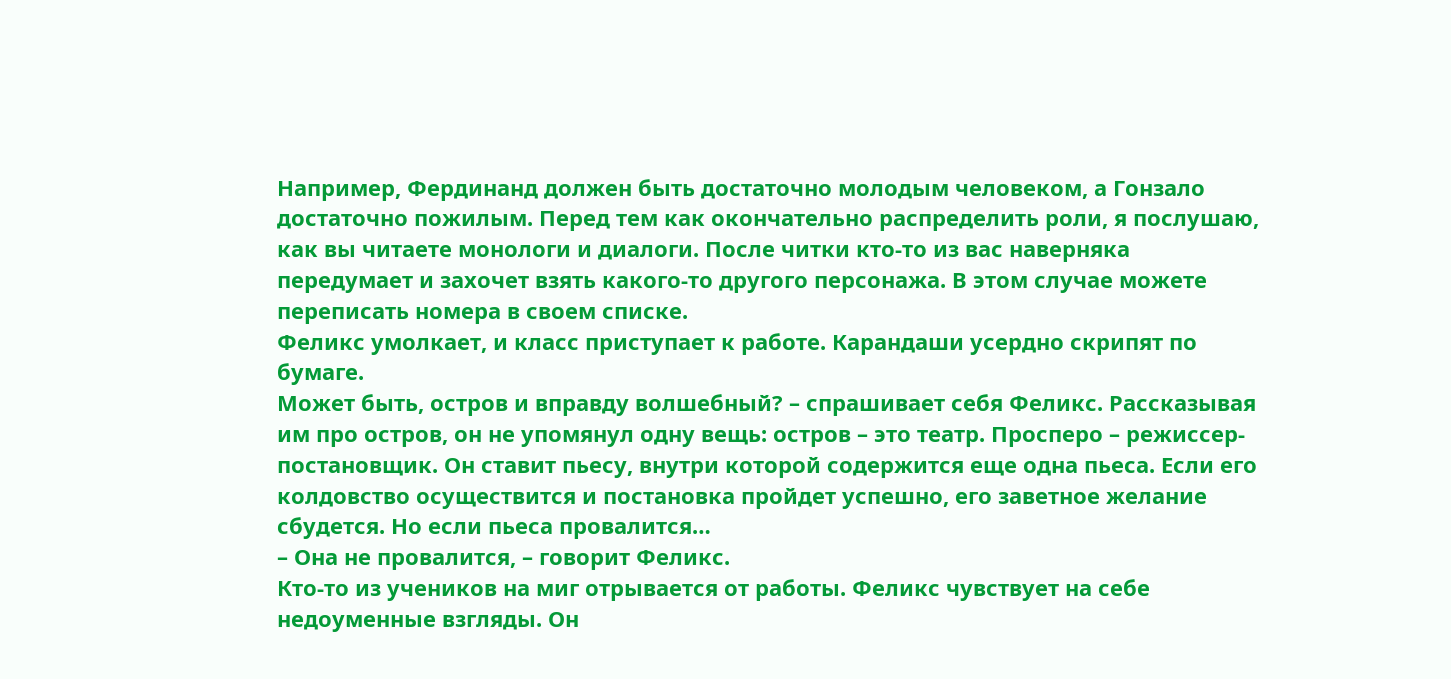Например, Фердинанд должен быть достаточно молодым человеком, а Гонзало достаточно пожилым. Перед тем как окончательно распределить роли, я послушаю, как вы читаете монологи и диалоги. После читки кто-то из вас наверняка передумает и захочет взять какого-то другого персонажа. В этом случае можете переписать номера в своем списке.
Феликс умолкает, и класс приступает к работе. Карандаши усердно скрипят по бумаге.
Может быть, остров и вправду волшебный? – спрашивает себя Феликс. Рассказывая им про остров, он не упомянул одну вещь: остров – это театр. Просперо – режиссер-постановщик. Он ставит пьесу, внутри которой содержится еще одна пьеса. Если его колдовство осуществится и постановка пройдет успешно, его заветное желание сбудется. Но если пьеса провалится…
– Она не провалится, – говорит Феликс.
Кто-то из учеников на миг отрывается от работы. Феликс чувствует на себе недоуменные взгляды. Он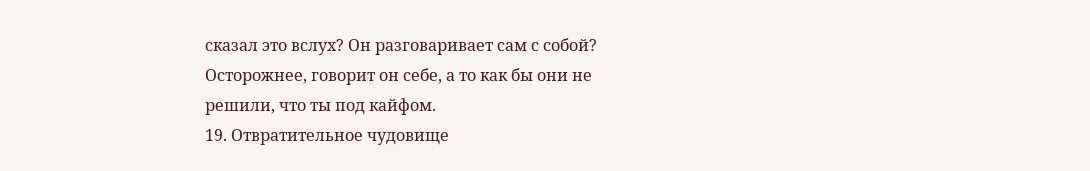сказал это вслух? Он разговаривает сам с собой?
Осторожнее, говорит он себе, а то как бы они не решили, что ты под кайфом.
19. Отвратительное чудовище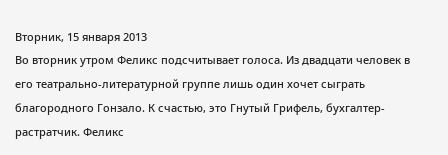Вторник, 15 января 2013
Во вторник утром Феликс подсчитывает голоса. Из двадцати человек в его театрально-литературной группе лишь один хочет сыграть благородного Гонзало. К счастью, это Гнутый Грифель, бухгалтер-растратчик. Феликс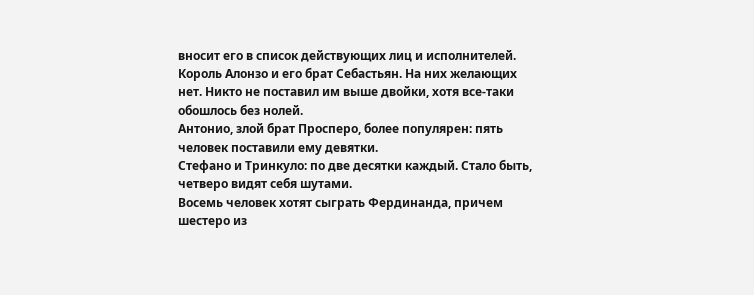вносит его в список действующих лиц и исполнителей.
Король Алонзо и его брат Себастьян. На них желающих нет. Никто не поставил им выше двойки, хотя все-таки обошлось без нолей.
Антонио, злой брат Просперо, более популярен: пять человек поставили ему девятки.
Стефано и Тринкуло: по две десятки каждый. Стало быть, четверо видят себя шутами.
Восемь человек хотят сыграть Фердинанда, причем шестеро из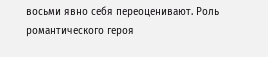восьми явно себя переоценивают. Роль романтического героя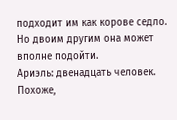подходит им как корове седло. Но двоим другим она может вполне подойти.
Ариэль: двенадцать человек. Похоже,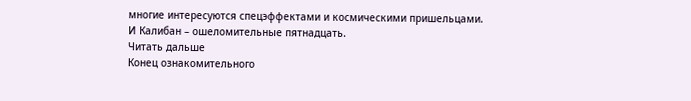многие интересуются спецэффектами и космическими пришельцами.
И Калибан – ошеломительные пятнадцать.
Читать дальше
Конец ознакомительного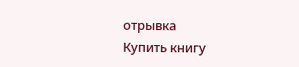отрывка
Купить книгу